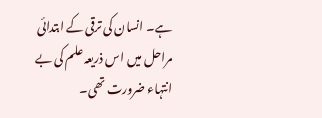ہے۔ انسان کی ترقی کے ابتدائی مراحل میں اس ذریعہ علم کی بے انتہاء ضرورت تھی۔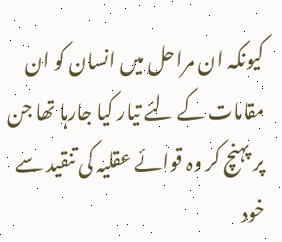کیونکہ ان مراحل میں انسان کو ان مقامات کے لئے تیار کیا جارہا تھا جن پر پہنچ کر وہ قوائے عقلیہ کی تنقید سے خود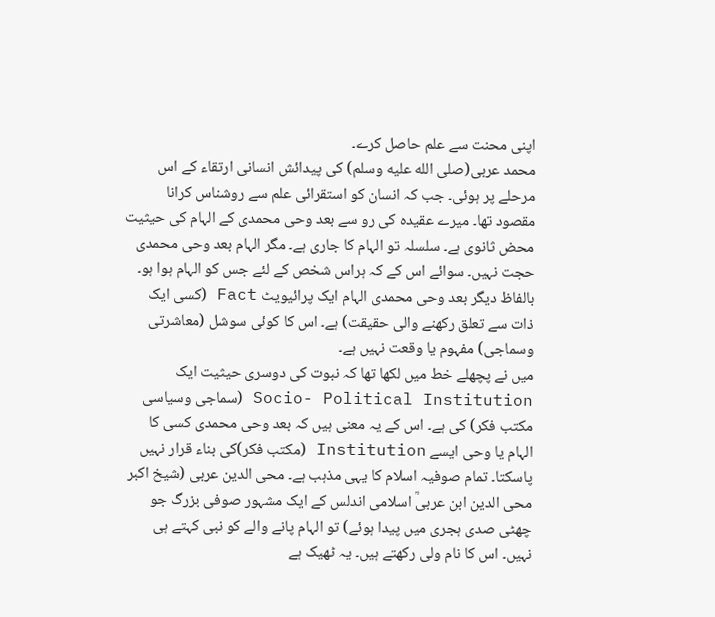اپنی محنت سے علم حاصل کرے۔
محمد عربی(صلى الله عليه وسلم) کی پیدائش انسانی ارتقاء کے اس مرحلے پر ہوئی۔ جب کہ انسان کو استقرائی علم سے روشناس کرانا مقصود تھا۔ میرے عقیدہ کی رو سے بعد وحی محمدی کے الہام کی حیثیت محض ثانوی ہے۔ سلسلہ تو الہام کا جاری ہے۔ مگر الہام بعد وحی محمدی حجت نہیں۔ سوائے اس کے کہ ہراس شخص کے لئے جس کو الہام ہوا ہو۔ بالفاظ دیگر بعد وحی محمدی الہام ایک پرائیویٹ Fact (کسی ایک ذات سے تعلق رکھنے والی حقیقت) ہے۔ اس کا کوئی سوشل (معاشرتی وسماجی) مفہوم یا وقعت نہیں ہے۔
میں نے پچھلے خط میں لکھا تھا کہ نبوت کی دوسری حیثیت ایک Socio- Political Institution (سماجی وسیاسی مکتب فکر) کی ہے۔ اس کے یہ معنی ہیں کہ بعد وحی محمدی کسی کا الہام یا وحی ایسے Institution (مکتب فکر)کی بناء قرار نہیں پاسکتا۔ تمام صوفیہ اسلام کا یہی مذہب ہے۔ محی الدین عربی (شیخ اکبر محی الدین ابن عربیؒ اسلامی اندلس کے ایک مشہور صوفی بزرگ جو چھٹی صدی ہجری میں پیدا ہوئے) تو الہام پانے والے کو نبی کہتے ہی نہیں۔ اس کا نام ولی رکھتے ہیں۔ یہ ٹھیک ہے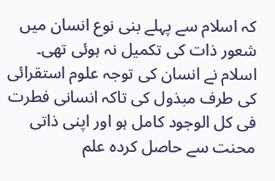کہ اسلام سے پہلے بنی نوع انسان میں شعور ذات کی تکمیل نہ ہوئی تھی۔ اسلام نے انسان کی توجہ علوم استقرائی کی طرف مبذول کی تاکہ انسانی فطرت فی کل الوجود کامل ہو اور اپنی ذاتی محنت سے حاصل کردہ علم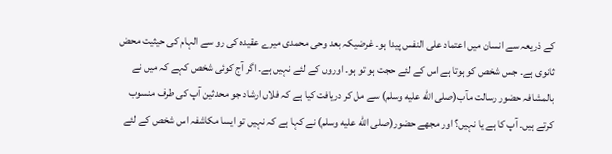کے ذریعہ سے انسان میں اعتماد علی النفس پیدا ہو۔ غرضیکہ بعد وحی محمدی میرے عقیدہ کی رو سے الہام کی حیثیت محض ثانوی ہے۔ جس شخص کو ہوتا ہے اس کے لئے حجت ہو تو ہو۔ اوروں کے لئے نہیں ہے۔ اگر آج کوئی شخص کہے کہ میں نے بالمشافہ حضور رسالت مآب(صلى الله عليه وسلم) سے مل کر دریافت کیا ہے کہ فلاں ارشاد جو محدثین آپ کی طرف منسوب کرتے ہیں۔ آپ کا ہے یا نہیں؟ اور مجھے حضور(صلى الله عليه وسلم) نے کہا ہے کہ نہیں تو ایسا مکاشفہ اس شخص کے لئے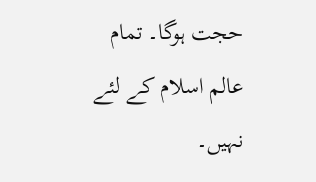حجت ہوگا۔ تمام عالم اسلام کے لئے نہیں۔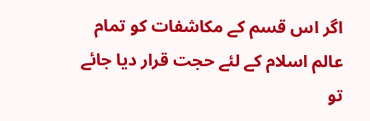اگر اس قسم کے مکاشفات کو تمام عالم اسلام کے لئے حجت قرار دیا جائے تو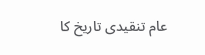عام تنقیدی تاریخ کا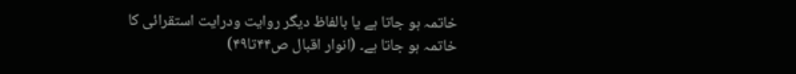خاتمہ ہو جاتا ہے یا بالفاظ دیگر روایت ودرایت استقرائی کا خاتمہ ہو جاتا ہے۔ (انوار اقبال ص۴۴تا۴۹)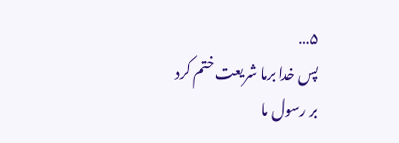۵…
پس خدا برما شریعت ختم کرد
بر رسول ما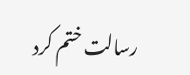رسالت ختم کرد